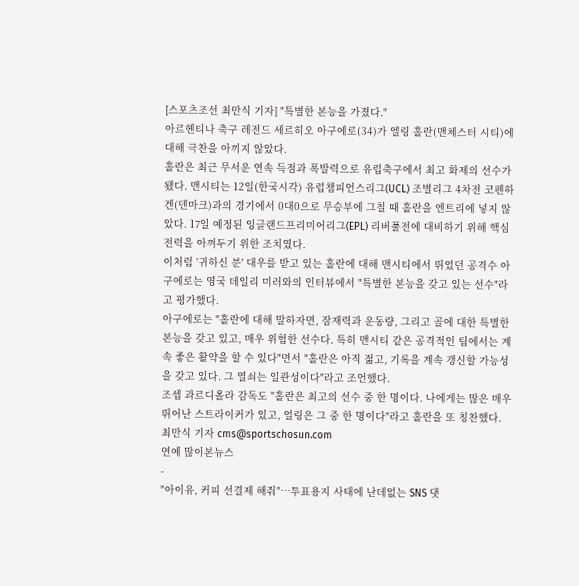[스포츠조선 최만식 기자] "특별한 본능을 가졌다."
아르헨티나 축구 레전드 세르히오 아구에로(34)가 엘링 홀란(맨체스터 시티)에 대해 극찬을 아끼지 않았다.
홀란은 최근 무서운 연속 득점과 폭발력으로 유럽축구에서 최고 화제의 선수가 됐다. 맨시티는 12일(한국시각) 유럽챔피언스리그(UCL) 조별리그 4차전 코펜하겐(덴마크)과의 경기에서 0대0으로 무승부에 그칠 때 홀란을 엔트리에 넣지 않았다. 17일 예정된 잉글랜드프리미어리그(EPL) 리버풀전에 대비하기 위해 핵심 전력을 아껴두기 위한 조치였다.
이처럼 '귀하신 분' 대우를 받고 있는 홀란에 대해 맨시티에서 뛰었던 공격수 아구에로는 영국 데일리 미러와의 인터뷰에서 "특별한 본능을 갖고 있는 선수"라고 평가했다.
아구에로는 "홀란에 대해 말하자면, 잠재력과 운동량, 그리고 골에 대한 특별한 본능을 갖고 있고, 매우 위험한 선수다. 특히 맨시티 같은 공격적인 팀에서는 계속 좋은 활약을 할 수 있다"면서 "홀란은 아직 젊고, 기록을 계속 갱신할 가능성을 갖고 있다. 그 열쇠는 일관성이다"라고 조언했다.
조셉 과르디올라 감독도 "홀란은 최고의 선수 중 한 명이다. 나에게는 많은 매우 뛰어난 스트라이커가 있고, 얼링은 그 중 한 명이다"라고 홀란을 또 칭찬했다.
최만식 기자 cms@sportschosun.com
연예 많이본뉴스
-
"아이유, 커피 선결제 해줘"…투표용지 사태에 난데없는 SNS 댓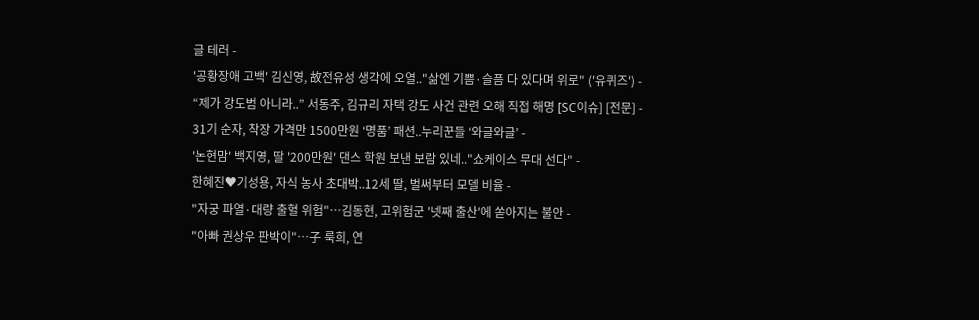글 테러 -
'공황장애 고백' 김신영, 故전유성 생각에 오열.."삶엔 기쁨·슬픔 다 있다며 위로" ('유퀴즈') -
“제가 강도범 아니라..” 서동주, 김규리 자택 강도 사건 관련 오해 직접 해명 [SC이슈] [전문] -
31기 순자, 착장 가격만 1500만원 ‘명품’ 패션..누리꾼들 ‘와글와글’ -
'논현맘' 백지영, 딸 '200만원' 댄스 학원 보낸 보람 있네.."쇼케이스 무대 선다" -
한혜진♥기성용, 자식 농사 초대박..12세 딸, 벌써부터 모델 비율 -
"자궁 파열·대량 출혈 위험"…김동현, 고위험군 '넷째 출산'에 쏟아지는 불안 -
"아빠 권상우 판박이"…子 룩희, 연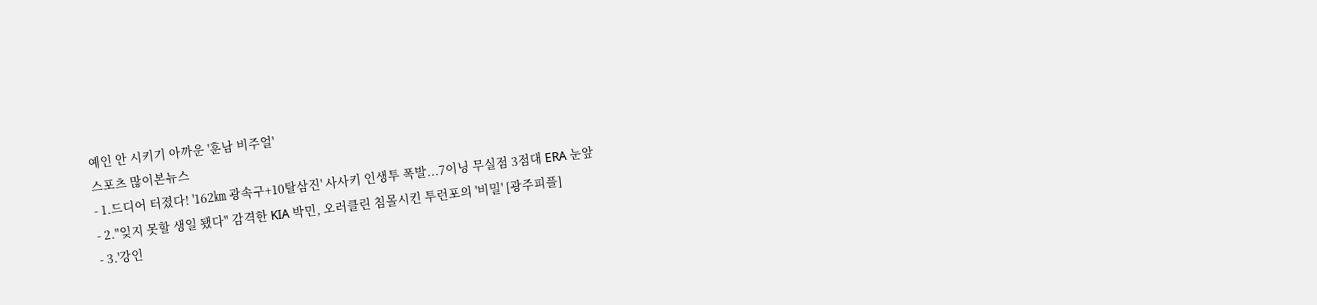예인 안 시키기 아까운 '훈남 비주얼'
스포츠 많이본뉴스
- 1.드디어 터졌다! '162㎞ 광속구+10탈삼진' 사사키 인생투 폭발...7이닝 무실점 3점대 ERA 눈앞
- 2."잊지 못할 생일 됐다" 감격한 KIA 박민, 오러클린 침몰시킨 투런포의 '비밀' [광주피플]
- 3.'강인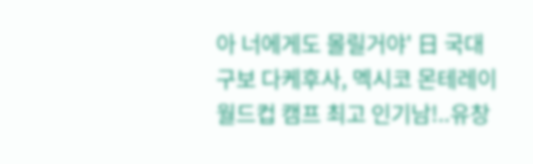아 너에게도 몰릴거야' 日 국대 구보 다케후사, 멕시코 몬테레이 월드컵 캠프 최고 인기남!..유창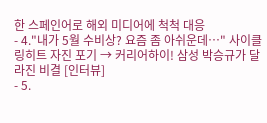한 스페인어로 해외 미디어에 척척 대응
- 4."내가 5월 수비상? 요즘 좀 아쉬운데…" 사이클링히트 자진 포기 → 커리어하이! 삼성 박승규가 달라진 비결 [인터뷰]
- 5.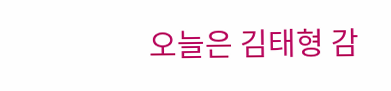오늘은 김태형 감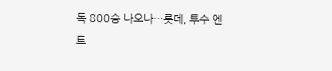독 800승 나오나…롯데, 투수 엔트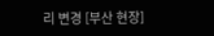리 변경 [부산 현장]